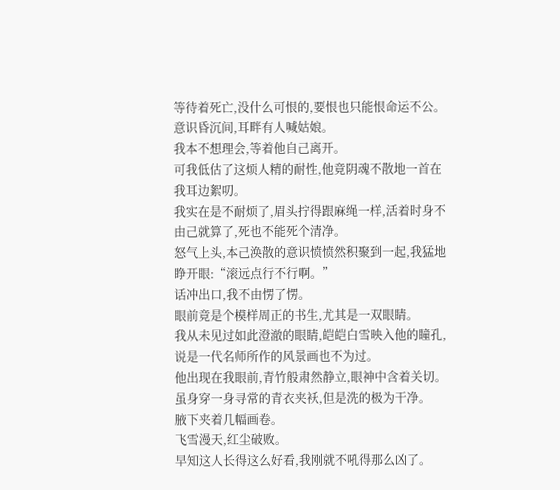等待着死亡,没什么可恨的,要恨也只能恨命运不公。
意识昏沉间,耳畔有人喊姑娘。
我本不想理会,等着他自己离开。
可我低估了这烦人精的耐性,他竟阴魂不散地一首在我耳边絮叨。
我实在是不耐烦了,眉头拧得跟麻绳一样,活着时身不由己就算了,死也不能死个清净。
怒气上头,本己涣散的意识愤愤然积聚到一起,我猛地睁开眼:“滚远点行不行啊。”
话冲出口,我不由愣了愣。
眼前竟是个模样周正的书生,尤其是一双眼睛。
我从未见过如此澄澈的眼睛,皑皑白雪映入他的瞳孔,说是一代名师所作的风景画也不为过。
他出现在我眼前,青竹般肃然静立,眼神中含着关切。
虽身穿一身寻常的青衣夹袄,但是洗的极为干净。
腋下夹着几幅画卷。
飞雪漫天,红尘破败。
早知这人长得这么好看,我刚就不吼得那么凶了。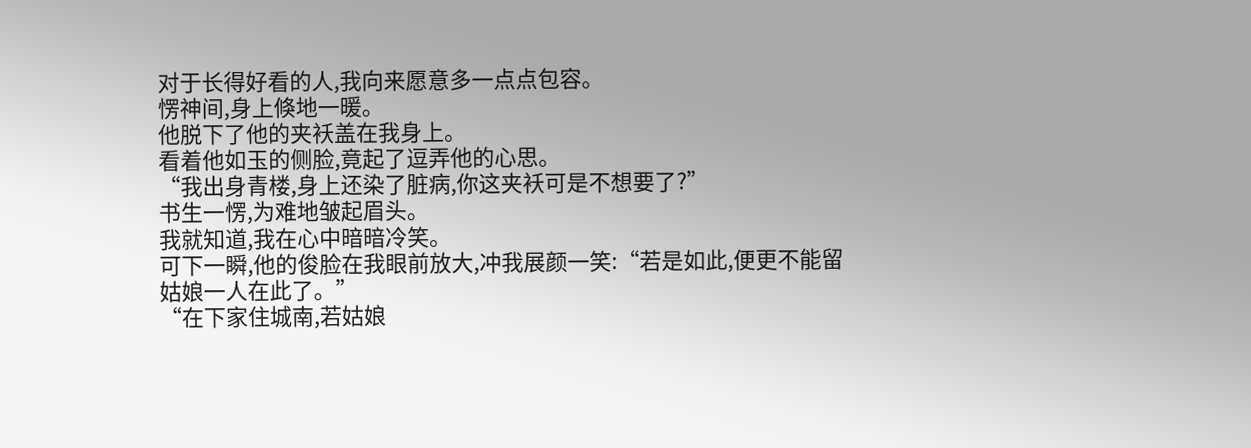对于长得好看的人,我向来愿意多一点点包容。
愣神间,身上倏地一暖。
他脱下了他的夹袄盖在我身上。
看着他如玉的侧脸,竟起了逗弄他的心思。
“我出身青楼,身上还染了脏病,你这夹袄可是不想要了?”
书生一愣,为难地皱起眉头。
我就知道,我在心中暗暗冷笑。
可下一瞬,他的俊脸在我眼前放大,冲我展颜一笑:“若是如此,便更不能留姑娘一人在此了。”
“在下家住城南,若姑娘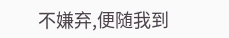不嫌弃,便随我到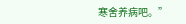寒舍养病吧。”